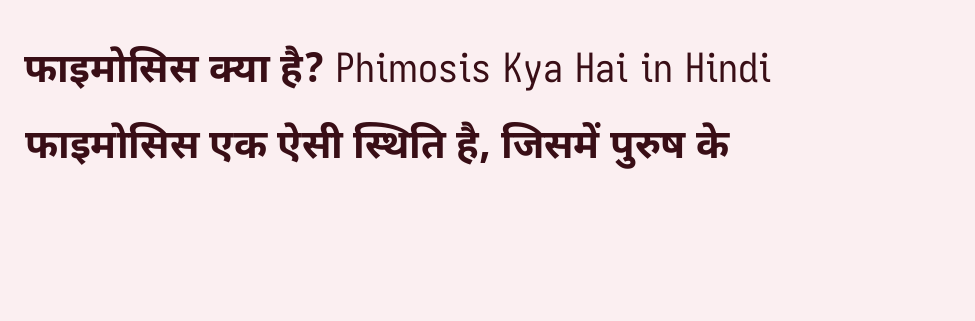फाइमोसिस क्या है? Phimosis Kya Hai in Hindi
फाइमोसिस एक ऐसी स्थिति है, जिसमें पुरुष के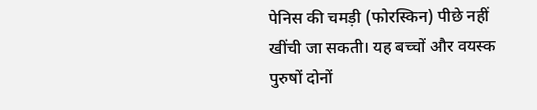पेनिस की चमड़ी (फोरस्किन) पीछे नहीं खींची जा सकती। यह बच्चों और वयस्क पुरुषों दोनों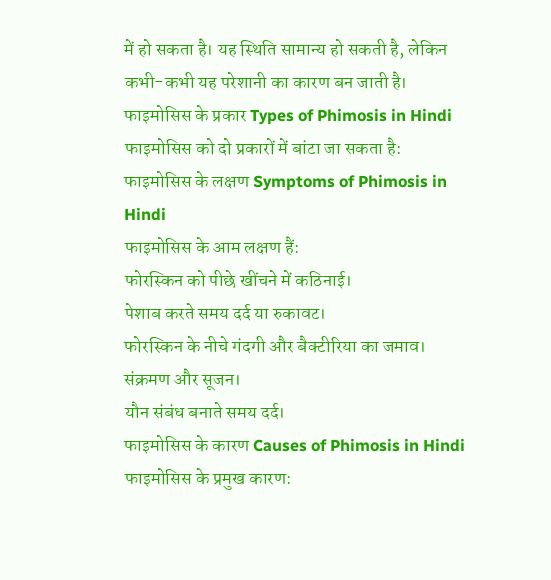में हो सकता है। यह स्थिति सामान्य हो सकती है, लेकिन कभी-कभी यह परेशानी का कारण बन जाती है।
फाइमोसिस के प्रकार Types of Phimosis in Hindi
फाइमोसिस को दो प्रकारों में बांटा जा सकता है:
फाइमोसिस के लक्षण Symptoms of Phimosis in Hindi
फाइमोसिस के आम लक्षण हैं:
फोरस्किन को पीछे खींचने में कठिनाई।
पेशाब करते समय दर्द या रुकावट।
फोरस्किन के नीचे गंदगी और बैक्टीरिया का जमाव।
संक्रमण और सूजन।
यौन संबंध बनाते समय दर्द।
फाइमोसिस के कारण Causes of Phimosis in Hindi
फाइमोसिस के प्रमुख कारण: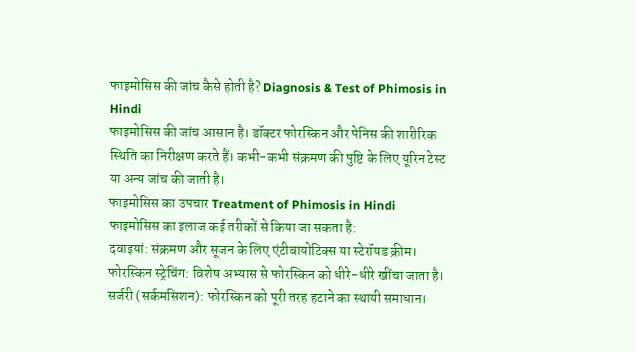फाइमोसिस की जांच कैसे होती है? Diagnosis & Test of Phimosis in Hindi
फाइमोसिस की जांच आसान है। डॉक्टर फोरस्किन और पेनिस की शारीरिक स्थिति का निरीक्षण करते हैं। कभी-कभी संक्रमण की पुष्टि के लिए यूरिन टेस्ट या अन्य जांच की जाती है।
फाइमोसिस का उपचार Treatment of Phimosis in Hindi
फाइमोसिस का इलाज कई तरीकों से किया जा सकता है:
दवाइयां: संक्रमण और सूजन के लिए एंटीबायोटिक्स या स्टेरॉयड क्रीम।
फोरस्किन स्ट्रेचिंग: विशेष अभ्यास से फोरस्किन को धीरे-धीरे खींचा जाता है।
सर्जरी (सर्कमसिशन): फोरस्किन को पूरी तरह हटाने का स्थायी समाधान।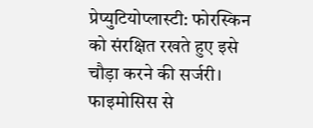प्रेप्युटियोप्लास्टी: फोरस्किन को संरक्षित रखते हुए इसे चौड़ा करने की सर्जरी।
फाइमोसिस से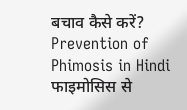बचाव कैसे करें? Prevention of Phimosis in Hindi
फाइमोसिस से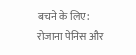बचने के लिए:
रोजाना पेनिस और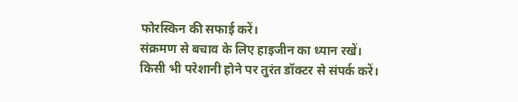फोरस्किन की सफाई करें।
संक्रमण से बचाव के लिए हाइजीन का ध्यान रखें।
किसी भी परेशानी होने पर तुरंत डॉक्टर से संपर्क करें।